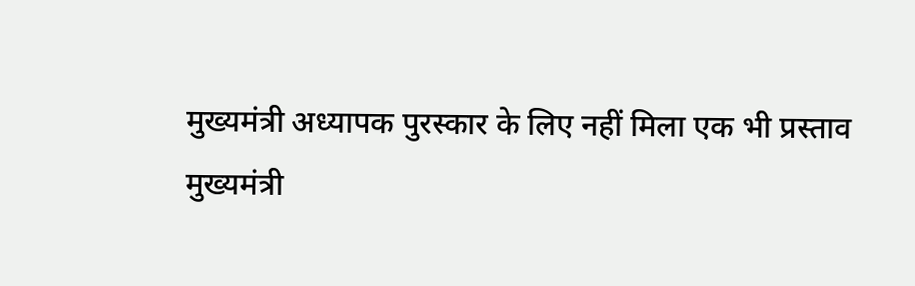मुख्यमंत्री अध्यापक पुरस्कार के लिए नहीं मिला एक भी प्रस्ताव
मुख्यमंत्री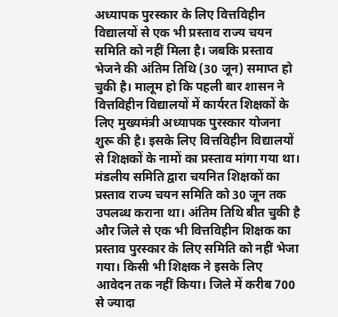अध्यापक पुरस्कार के लिए वित्तविहीन विद्यालयों से एक भी प्रस्ताव राज्य चयन समिति को नहीं मिला है। जबकि प्रस्ताव भेजने की अंतिम तिथि (30 जून) समाप्त हो चुकी है। मालूम हो कि पहली बार शासन ने वित्तविहीन विद्यालयों में कार्यरत शिक्षकों के लिए मुख्यमंत्री अध्यापक पुरस्कार योजना शुरू की है। इसके लिए वित्तविहीन विद्यालयों से शिक्षकों के नामों का प्रस्ताव मांगा गया था।
मंडलीय समिति द्वारा चयनित शिक्षकों का प्रस्ताव राज्य चयन समिति को 30 जून तक उपलब्ध कराना था। अंतिम तिथि बीत चुकी है और जिले से एक भी वित्तविहीन शिक्षक का प्रस्ताव पुरस्कार के लिए समिति को नहीं भेजा गया। किसी भी शिक्षक ने इसके लिए आवेदन तक नहीं किया। जिले में करीब 700 से ज्यादा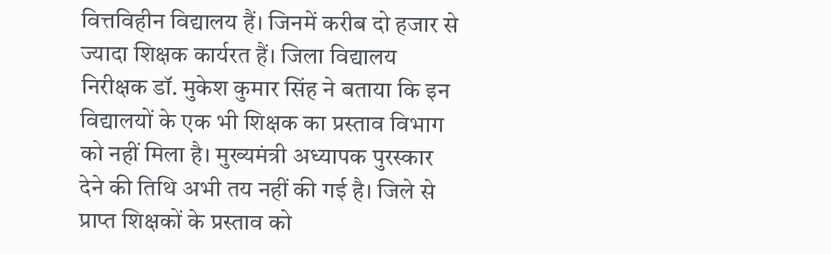वित्तविहीन विद्यालय हैं। जिनमें करीब दो हजार से ज्यादा शिक्षक कार्यरत हैं। जिला विद्यालय निरीक्षक डॉ. मुकेश कुमार सिंह ने बताया कि इन विद्यालयों के एक भी शिक्षक का प्रस्ताव विभाग को नहीं मिला है। मुख्यमंत्री अध्यापक पुरस्कार देने की तिथि अभी तय नहीं की गई है। जिले से प्राप्त शिक्षकों के प्रस्ताव को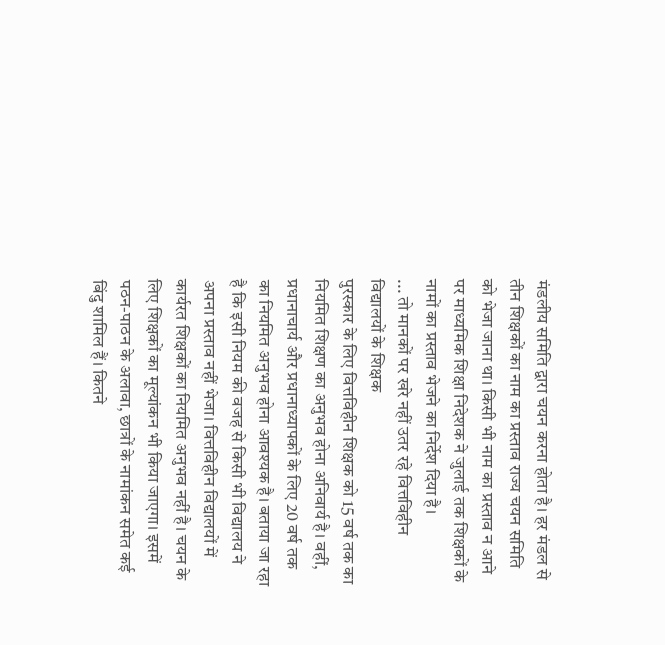मंडलीय समिति द्वारा चयन करना होता है। हर मंडल से तीन शिक्षकों का नाम का प्रस्ताव राज्य चयन समिति को भेजा जाना था। किसी भी नाम का प्रस्ताव न आने पर माध्यमिक शिक्षा निदेशक ने जुलाई तक शिक्षकों के नामों का प्रस्ताव भेजने का निर्देश दिया है।
... तो मानकों पर खरे नहीं उतर रहे वित्तविहीन विद्यालयों के शिक्षक
पुरस्कार के लिए वित्तविहीन शिक्षक को 15 वर्ष तक का नियमित शिक्षण का अनुभव होना अनिवार्य है। वहीं, प्रधानाचार्य और प्रधानाध्यापकों के लिए 20 वर्ष तक का नियमित अनुभव होना आवश्यक है। बताया जा रहा है कि इसी नियम की वजह से किसी भी विद्यालय ने अपना प्रस्ताव नहीं भेजा। वित्तविहीन विद्यालयों में कार्यरत शिक्षकों का नियमित अनुभव नहीं है। चयन के लिए शिक्षकों का मूल्यांकन भी किया जाएगा। इसमें पठन-पाठन के अलावा, छात्रों के नामांकन समेत कई बिंदु शामिल हैं। कितने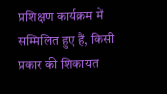प्रशिक्षण कार्यक्रम में सम्मिलित हुए हैं, किसी प्रकार की शिकायत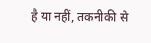है या नहीं, तकनीकी से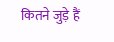कितने जुड़े हैं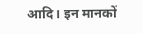आदि। इन मानकों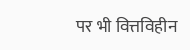पर भी वित्तविहीन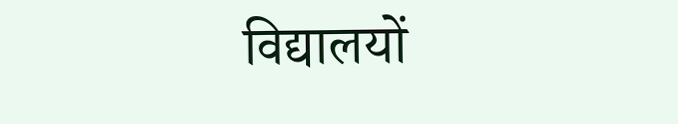विद्यालयों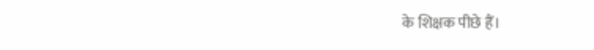के शिक्षक पीछे हैं।